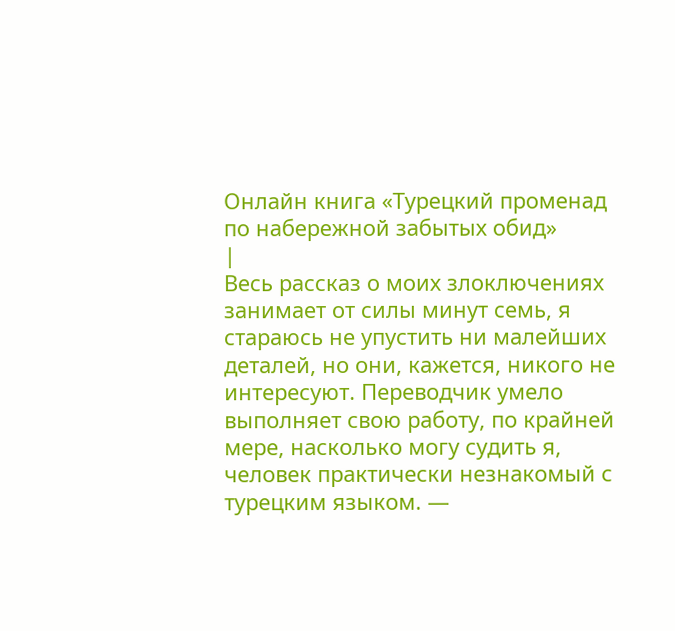Онлайн книга «Турецкий променад по набережной забытых обид»
|
Весь рассказ о моих злоключениях занимает от силы минут семь, я стараюсь не упустить ни малейших деталей, но они, кажется, никого не интересуют. Переводчик умело выполняет свою работу, по крайней мере, насколько могу судить я, человек практически незнакомый с турецким языком. —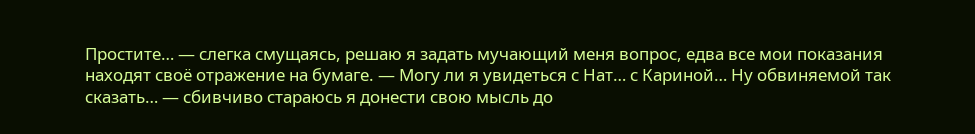Простите… — слегка смущаясь, решаю я задать мучающий меня вопрос, едва все мои показания находят своё отражение на бумаге. — Могу ли я увидеться с Нат… с Кариной… Ну обвиняемой так сказать… — сбивчиво стараюсь я донести свою мысль до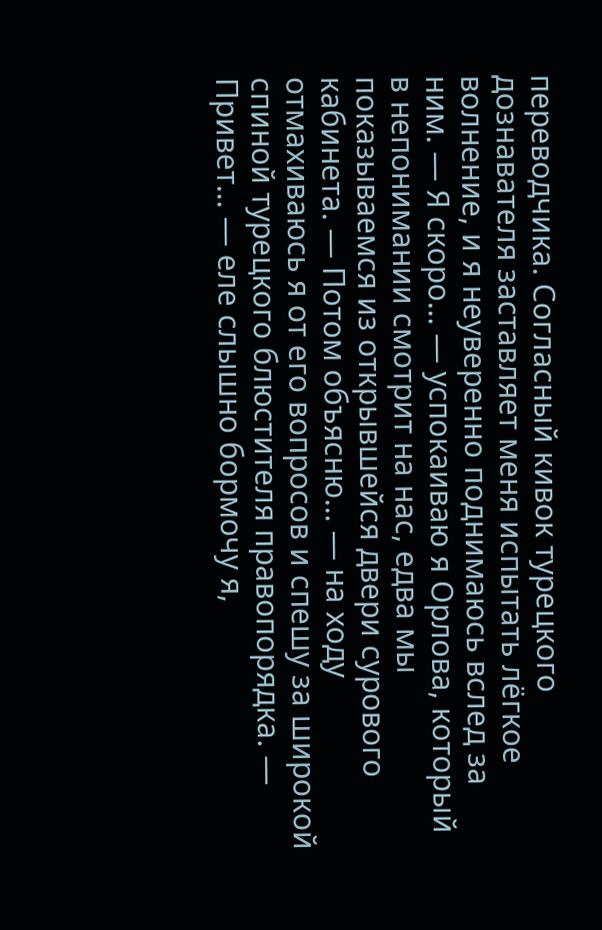переводчика. Согласный кивок турецкого дознавателя заставляет меня испытать лёгкое волнение, и я неуверенно поднимаюсь вслед за ним. — Я скоро… — успокаиваю я Орлова, который в непонимании смотрит на нас, едва мы показываемся из открывшейся двери сурового кабинета. — Потом объясню… — на ходу отмахиваюсь я от его вопросов и спешу за широкой спиной турецкого блюстителя правопорядка. — Привет… — еле слышно бормочу я,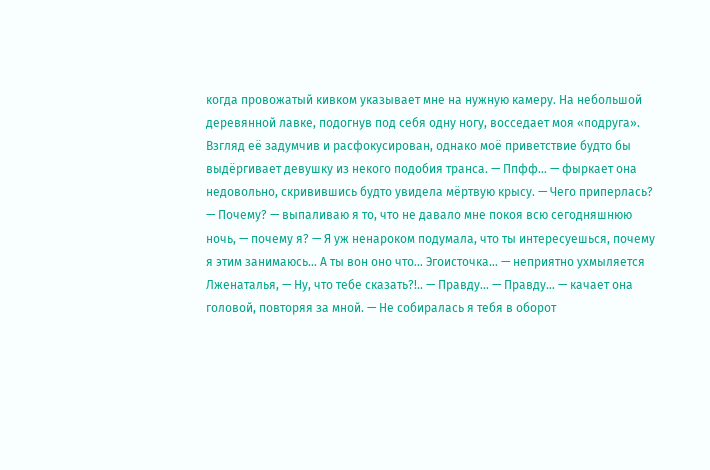когда провожатый кивком указывает мне на нужную камеру. На небольшой деревянной лавке, подогнув под себя одну ногу, восседает моя «подруга». Взгляд её задумчив и расфокусирован, однако моё приветствие будто бы выдёргивает девушку из некого подобия транса. — Ппфф… — фыркает она недовольно, скривившись будто увидела мёртвую крысу. — Чего приперлась? — Почему? — выпаливаю я то, что не давало мне покоя всю сегодняшнюю ночь, — почему я? — Я уж ненароком подумала, что ты интересуешься, почему я этим занимаюсь… А ты вон оно что… Эгоисточка… — неприятно ухмыляется Лженаталья, — Ну, что тебе сказать?!.. — Правду… — Правду… — качает она головой, повторяя за мной. — Не собиралась я тебя в оборот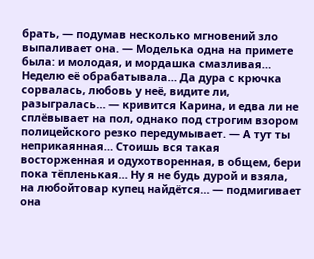брать, — подумав несколько мгновений зло выпаливает она. — Моделька одна на примете была: и молодая, и мордашка смазливая… Неделю её обрабатывала… Да дура с крючка сорвалась, любовь у неё, видите ли, разыгралась… — кривится Карина, и едва ли не сплёвывает на пол, однако под строгим взором полицейского резко передумывает. — А тут ты неприкаянная… Стоишь вся такая восторженная и одухотворенная, в общем, бери пока тёпленькая… Ну я не будь дурой и взяла, на любойтовар купец найдётся… — подмигивает она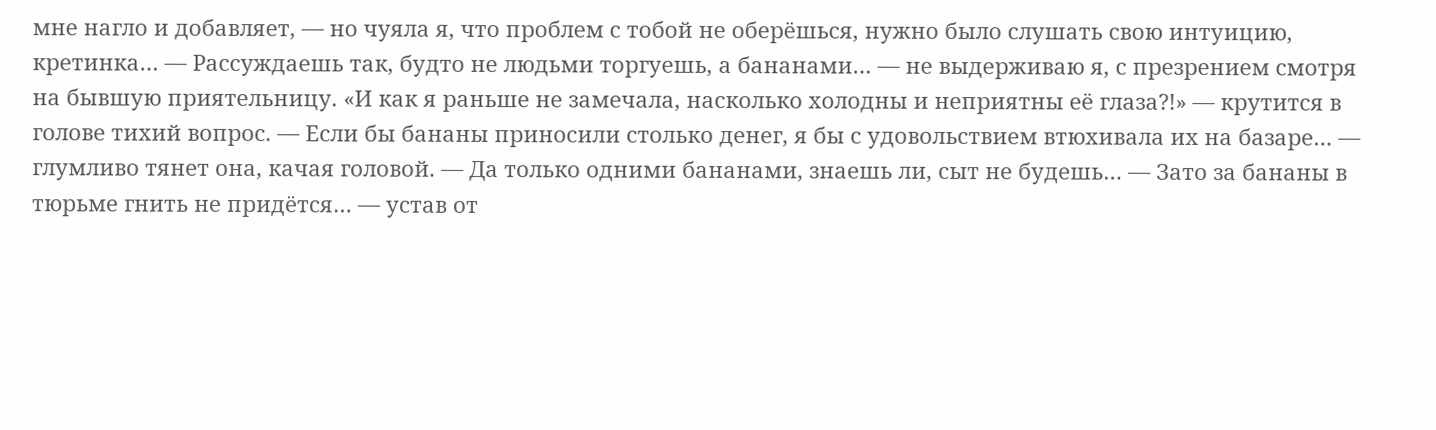мне нагло и добавляет, — но чуяла я, что проблем с тобой не оберёшься, нужно было слушать свою интуицию, кретинка… — Рассуждаешь так, будто не людьми торгуешь, а бананами… — не выдерживаю я, с презрением смотря на бывшую приятельницу. «И как я раньше не замечала, насколько холодны и неприятны её глаза?!» — крутится в голове тихий вопрос. — Если бы бананы приносили столько денег, я бы с удовольствием втюхивала их на базаре… — глумливо тянет она, качая головой. — Да только одними бананами, знаешь ли, сыт не будешь… — Зато за бананы в тюрьме гнить не придётся… — устав от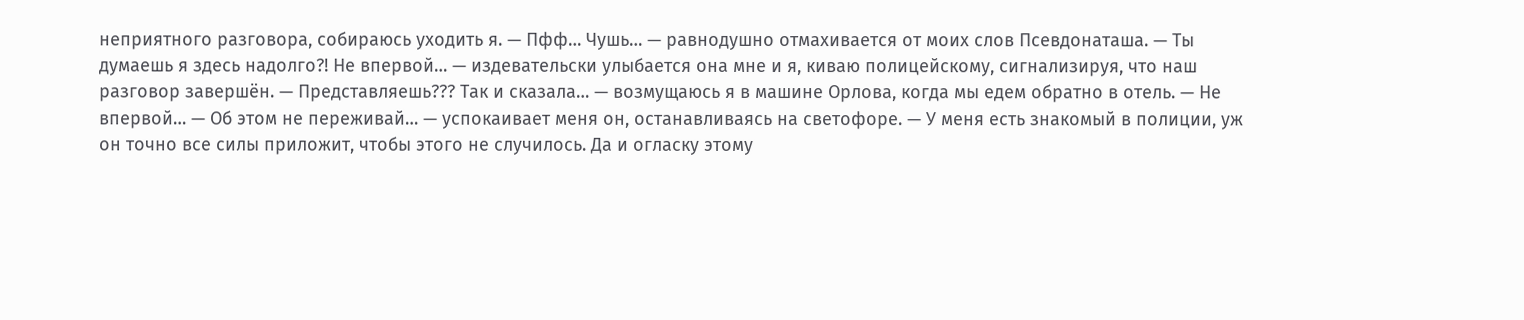неприятного разговора, собираюсь уходить я. — Пфф… Чушь… — равнодушно отмахивается от моих слов Псевдонаташа. — Ты думаешь я здесь надолго?! Не впервой… — издевательски улыбается она мне и я, киваю полицейскому, сигнализируя, что наш разговор завершён. — Представляешь??? Так и сказала… — возмущаюсь я в машине Орлова, когда мы едем обратно в отель. — Не впервой… — Об этом не переживай… — успокаивает меня он, останавливаясь на светофоре. — У меня есть знакомый в полиции, уж он точно все силы приложит, чтобы этого не случилось. Да и огласку этому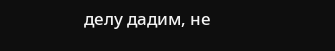делу дадим, не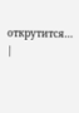открутится… |